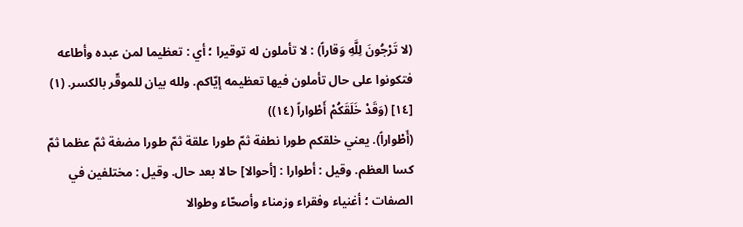(لا تَرْجُونَ لِلَّهِ وَقاراً) : لا تأملون له توقيرا ؛ أي : تعظيما لمن عبده وأطاعه فتكونوا على حال تأملون فيها تعظيمه إيّاكم. ولله بيان للموقّر بالكسر. (١)
[١٤] (وَقَدْ خَلَقَكُمْ أَطْواراً (١٤))
(أَطْواراً). يعني خلقكم طورا نطفة ثمّ طورا علقة ثمّ طورا مضغة ثمّ عظما ثمّ كسا العظم. وقيل : أطوارا : [أحوالا] حالا بعد حال. وقيل : مختلفين في الصفات ؛ أغنياء وفقراء وزمناء وأصحّاء وطوالا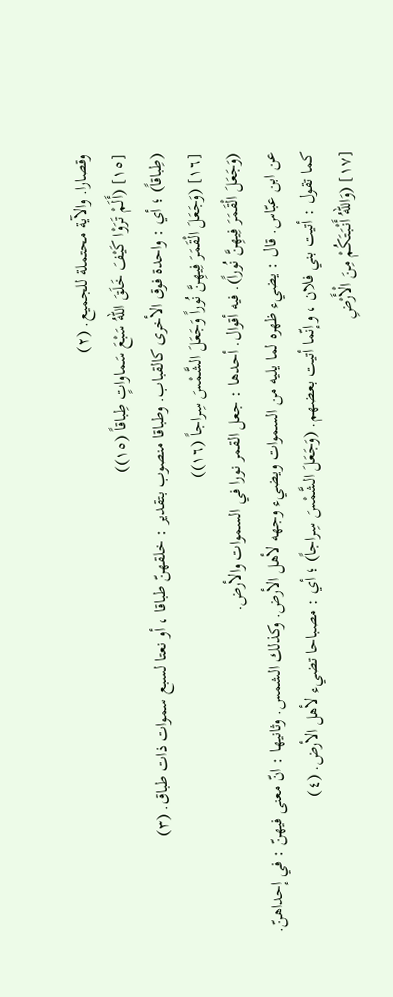وقصارا. والآية محتملة للجميع. (٢)
[١٥] (أَلَمْ تَرَوْا كَيْفَ خَلَقَ اللهُ سَبْعَ سَماواتٍ طِباقاً (١٥))
(طِباقاً) ؛ أي : واحدة فوق الأخرى كالقباب. وطباقا منصوب بتقدير : خلقهنّ طباقا ، أو نعتا لسبع سموات ذات طباق. (٣)
[١٦] (وَجَعَلَ الْقَمَرَ فِيهِنَّ نُوراً وَجَعَلَ الشَّمْسَ سِراجاً (١٦))
(وَجَعَلَ الْقَمَرَ فِيهِنَّ نُوراً). فيه أقوال. أحدها : جعل القمر نورا في السموات والأرض.
عن ابن عبّاس. قال : يضيء ظهره لما يليه من السموات ويضيء وجهه لأهل الأرض. وكذلك الشمس. وثانيها : انّ معنى فيهنّ : في إحداهنّ. كما تقول : أتيت بني فلان ، وإنّما أتيت بعضهم. (وَجَعَلَ الشَّمْسَ سِراجاً) ؛ أي : مصباحا تضيء لأهل الأرض. (٤)
[١٧] (وَاللهُ أَنْبَتَكُمْ مِنَ الْأَرْضِ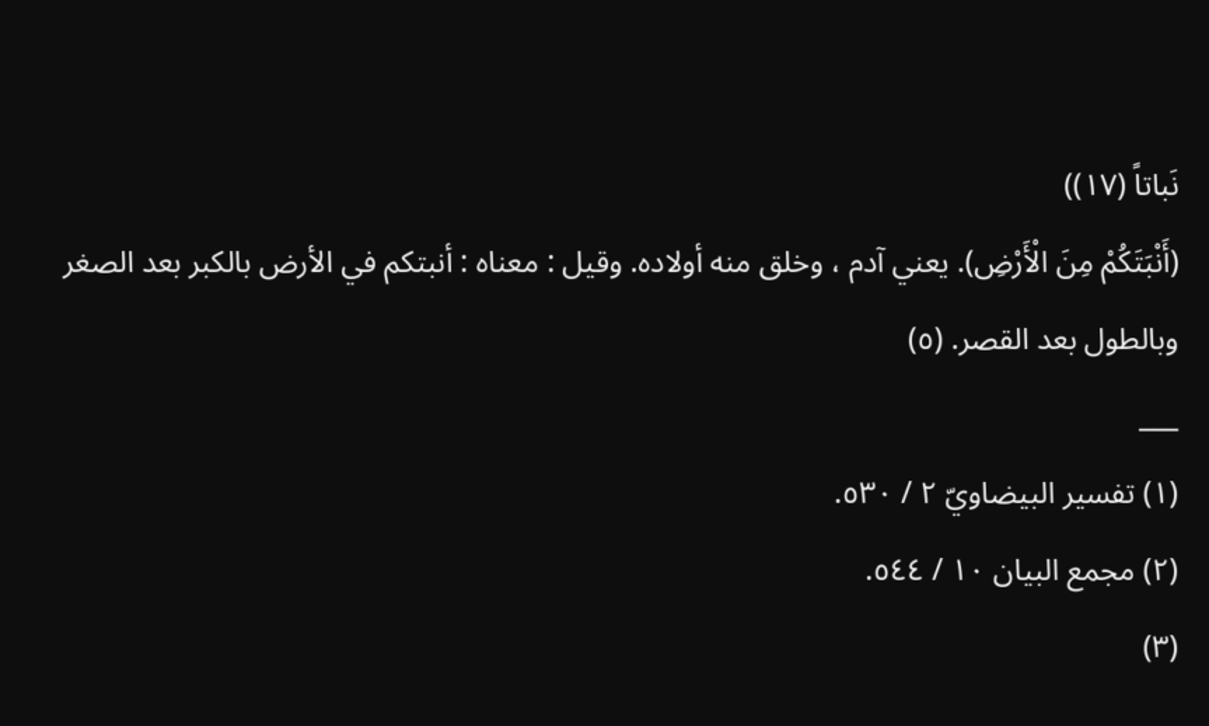نَباتاً (١٧))
(أَنْبَتَكُمْ مِنَ الْأَرْضِ). يعني آدم ، وخلق منه أولاده. وقيل : معناه : أنبتكم في الأرض بالكبر بعد الصغر وبالطول بعد القصر. (٥)
___
(١) تفسير البيضاويّ ٢ / ٥٣٠.
(٢) مجمع البيان ١٠ / ٥٤٤.
(٣)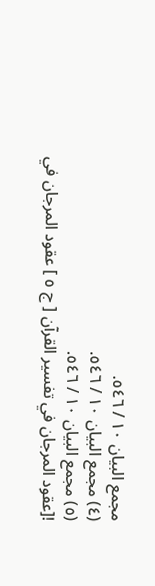مجمع البيان ١٠ / ٥٤٦.
(٤) مجمع البيان ١٠ / ٥٤٦.
(٥) مجمع البيان ١٠ / ٥٤٦.
![عقود المرجان في تفسير القرآن [ ج ٥ ] عقود المرجان في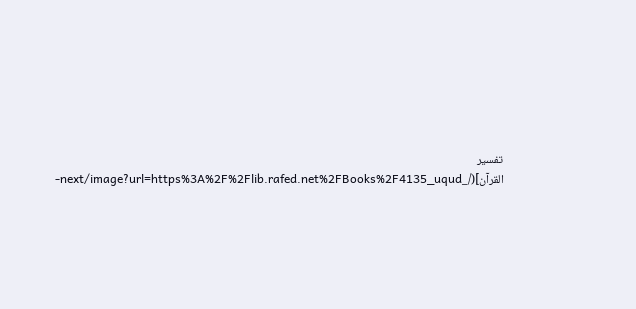تفسير القرآن](/_next/image?url=https%3A%2F%2Flib.rafed.net%2FBooks%2F4135_uqud-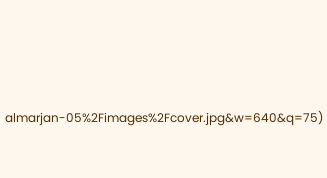almarjan-05%2Fimages%2Fcover.jpg&w=640&q=75)